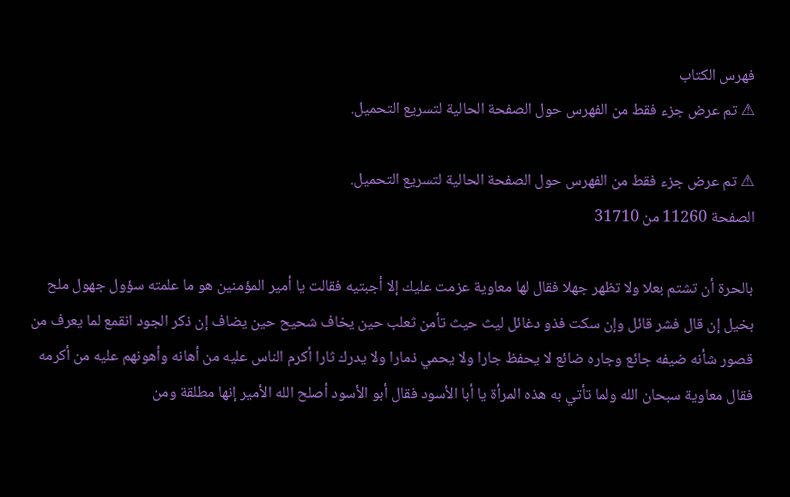فهرس الكتاب
⚠ تم عرض جزء فقط من الفهرس حول الصفحة الحالية لتسريع التحميل.

⚠ تم عرض جزء فقط من الفهرس حول الصفحة الحالية لتسريع التحميل.
الصفحة 11260 من 31710

بالحرة أن تشتم بعلا ولا تظهر جهلا فقال لها معاوية عزمت عليك إلا أجبتيه فقالت يا أمير المؤمنين هو ما علمته سؤول جهول ملح بخيل إن قال فشر قائل وإن سكت فذو دغائل ليث حيث تأمن ثعلب حين يخاف شحيح حين يضاف إن ذكر الجود انقمع لما يعرف من قصور شأنه ضيفه جائع وجاره ضائع لا يحفظ جارا ولا يحمي ذمارا ولا يدرك ثارا أكرم الناس عليه من أهانه وأهونهم عليه من أكرمه فقال معاوية سبحان الله ولما تأتي به هذه المرأة يا أبا الأسود فقال أبو الأسود أصلح الله الأمير إنها مطلقة ومن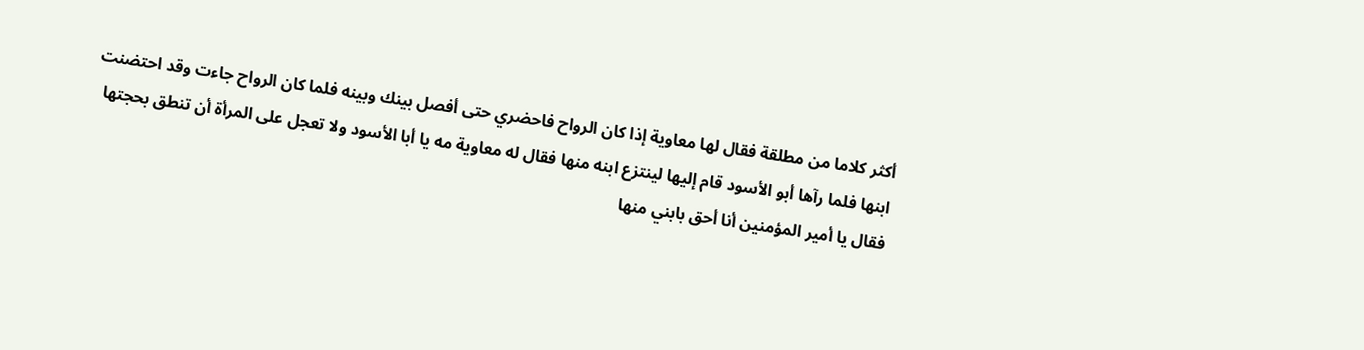أكثر كلاما من مطلقة فقال لها معاوية إذا كان الرواح فاحضري حتى أفصل بينك وبينه فلما كان الرواح جاءت وقد احتضنت ابنها فلما رآها أبو الأسود قام إليها لينتزع ابنه منها فقال له معاوية مه يا أبا الأسود ولا تعجل على المرأة أن تنطق بحجتها فقال يا أمير المؤمنين أنا أحق بابني منها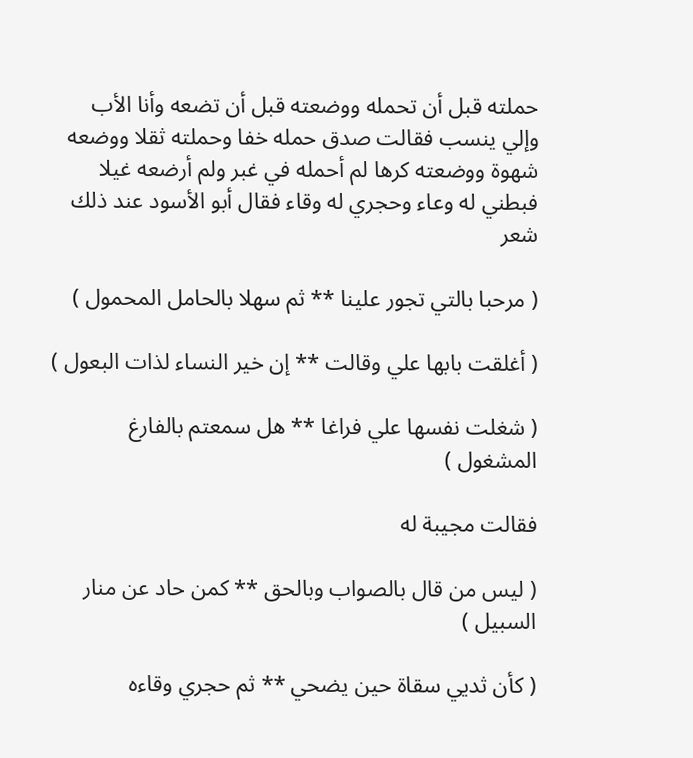حملته قبل أن تحمله ووضعته قبل أن تضعه وأنا الأب وإلي ينسب فقالت صدق حمله خفا وحملته ثقلا ووضعه شهوة ووضعته كرها لم أحمله في غبر ولم أرضعه غيلا فبطني له وعاء وحجري له وقاء فقال أبو الأسود عند ذلك شعر

( مرحبا بالتي تجور علينا ** ثم سهلا بالحامل المحمول )

( أغلقت بابها علي وقالت ** إن خير النساء لذات البعول )

( شغلت نفسها علي فراغا ** هل سمعتم بالفارغ المشغول )

فقالت مجيبة له

( ليس من قال بالصواب وبالحق ** كمن حاد عن منار السبيل )

( كأن ثديي سقاة حين يضحي ** ثم حجري وقاءه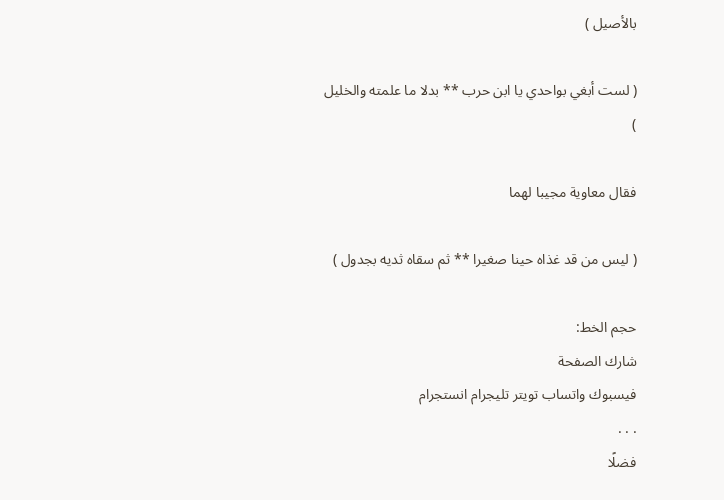بالأصيل )

( لست أبغي بواحدي يا ابن حرب ** بدلا ما علمته والخليل )

فقال معاوية مجيبا لهما

( ليس من قد غذاه حينا صغيرا ** ثم سقاه ثديه بجدول )

حجم الخط:
شارك الصفحة
فيسبوك واتساب تويتر تليجرام انستجرام
. . .
فضلًا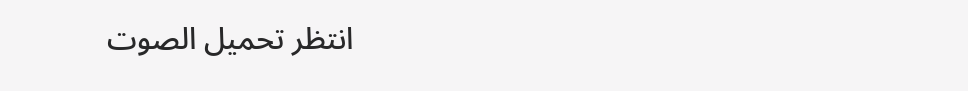انتظر تحميل الصوت